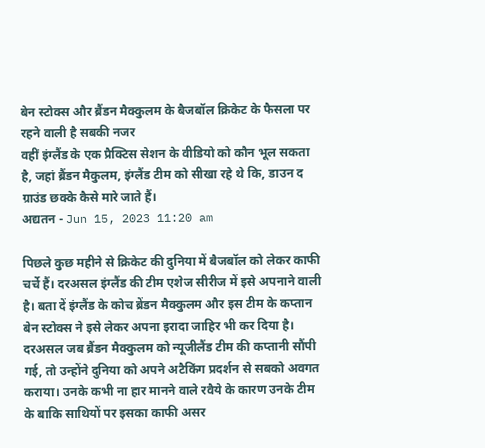बेन स्टोक्स और ब्रैंडन मैक्कुलम के बैजबॉल क्रिकेट के फैसला पर रहने वाली है सबकी नजर
वहीं इंग्लैंड के एक प्रैक्टिस सेशन के वीडियो को कौन भूल सकता है, जहां ब्रैंडन मैकुलम, इंग्लैंड टीम को सीखा रहे थे कि, डाउन द ग्राउंड छक्के कैसे मारे जाते हैं।
अद्यतन - Jun 15, 2023 11:20 am

पिछले कुछ महीने से क्रिकेट की दुनिया में बैजबॉल को लेकर काफी चर्चे हैं। दरअसल इंग्लैंड की टीम एशेज सीरीज में इसे अपनाने वाली है। बता दें इंग्लैंड के कोच ब्रेंडन मैक्कुलम और इस टीम के कप्तान बेन स्टोक्स ने इसे लेकर अपना इरादा जाहिर भी कर दिया है।
दरअसल जब ब्रैंडन मैक्कुलम को न्यूजीलैंड टीम की कप्तानी सौंपी गई, तो उन्होंने दुनिया को अपने अटैकिंग प्रदर्शन से सबको अवगत कराया। उनके कभी ना हार मानने वाले रवैये के कारण उनके टीम के बाकि साथियों पर इसका काफी असर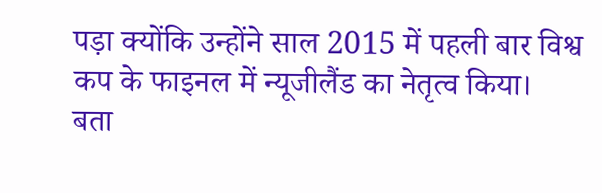पड़ा क्योंकि उन्होंने साल 2015 में पहली बार विश्व कप के फाइनल में न्यूजीलैंड का नेतृत्व किया।
बता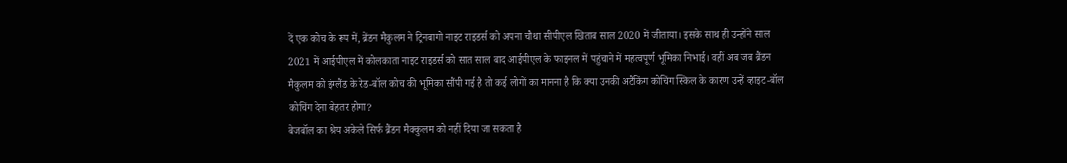दें एक कोच के रूप में, ब्रेंडन मैकुलम ने ट्रिनबागो नाइट राइडर्स को अपना चौथा सीपीएल खिताब साल 2020 में जीताया। इसके साथ ही उन्होंने साल 2021 में आईपीएल में कोलकाता नाइट राइडर्स को सात साल बाद आईपीएल के फाइनल में पहुंचाने में महत्वपूर्ण भूमिका निभाई। वहीं अब जब ब्रैंडन मैकुलम को इंग्लैंड के रेड-बॉल कोच की भूमिका सौंपी गई है तो कई लोगों का मानना है कि क्या उनकी अटैकिंग कोचिंग स्किल के कारण उन्हें व्हाइट-बॉल कोचिंग देना बेहतर होगा?
बेजबॉल का श्रेय अकेले सिर्फ ब्रैंडन मैक्कुलम को नहीं दिया जा सकता है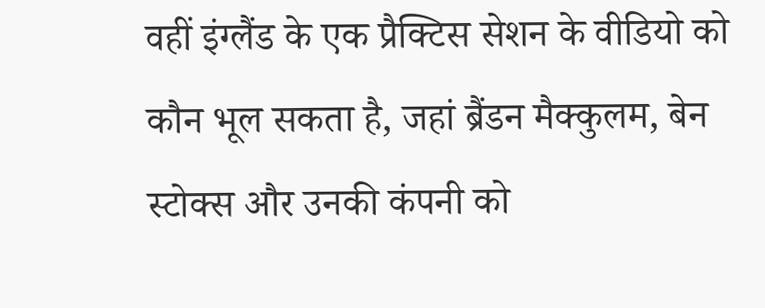वहीं इंग्लैंड के एक प्रैक्टिस सेशन के वीडियो को कौन भूल सकता है, जहां ब्रैंडन मैक्कुलम, बेन स्टोक्स और उनकी कंपनी को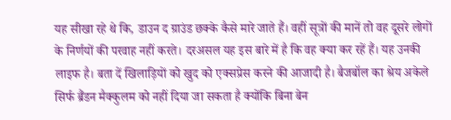यह सीखा रहे थे कि, डाउन द ग्राउंड छक्के कैसे मारे जाते हैं। वहीं सूत्रों की मानें तो वह दूसरे लोगों के निर्णयों की परवाह नहीं करते। दरअसल यह इस बारे में है कि वह क्या कर रहें हैं। यह उनकी लाइफ है। बता दें खिलाड़ियों को खुद को एक्सप्रेस करने की आजादी है। बैजबॉल का श्रेय अकेले सिर्फ ब्रैंडन मैक्कुलम को नहीं दिया जा सकता है क्योंकि बिना बेन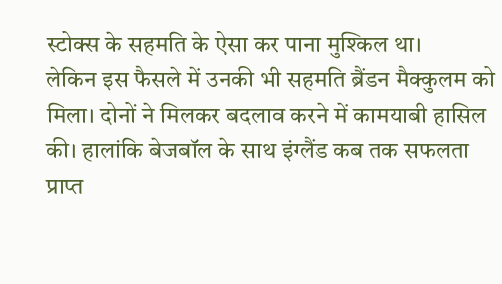स्टोक्स के सहमति के ऐसा कर पाना मुश्किल था।
लेकिन इस फैसले में उनकी भी सहमति ब्रैंडन मैक्कुलम को मिला। दोनों ने मिलकर बदलाव करने में कामयाबी हासिल की। हालांकि बेजबॉल के साथ इंग्लैंड कब तक सफलता प्राप्त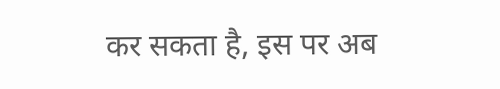कर सकता है, इस पर अब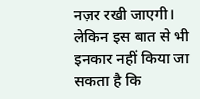नज़र रखी जाएगी। लेकिन इस बात से भी इनकार नहीं किया जा सकता है कि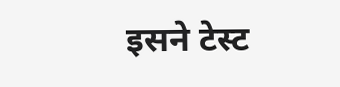इसने टेस्ट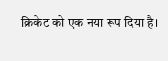क्रिकेट को एक नया रूप दिया है।